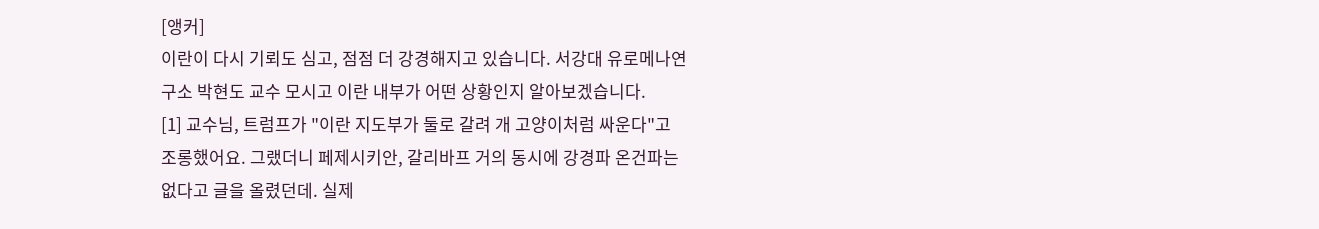[앵커]
이란이 다시 기뢰도 심고, 점점 더 강경해지고 있습니다. 서강대 유로메나연구소 박현도 교수 모시고 이란 내부가 어떤 상황인지 알아보겠습니다.
[1] 교수님, 트럼프가 "이란 지도부가 둘로 갈려 개 고양이처럼 싸운다"고 조롱했어요. 그랬더니 페제시키안, 갈리바프 거의 동시에 강경파 온건파는 없다고 글을 올렸던데. 실제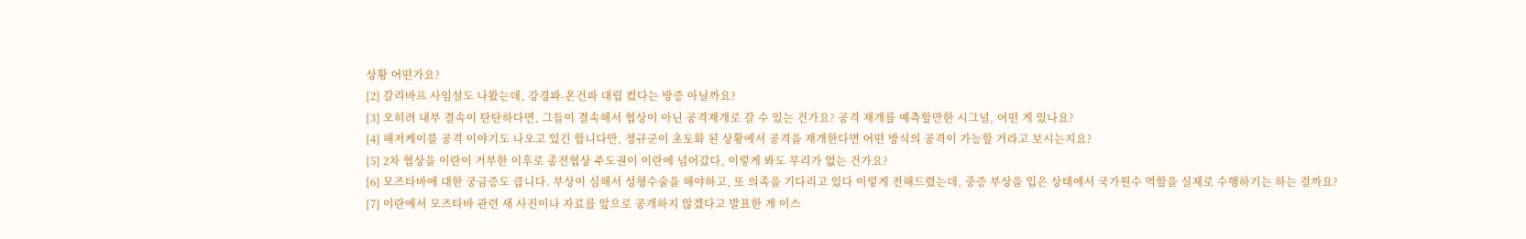상황 어떤가요?
[2] 갈리바프 사임설도 나왔는데, 강경파-온건파 대립 컸다는 방증 아닐까요?
[3] 오히려 내부 결속이 탄탄하다면, 그들이 결속해서 협상이 아닌 공격재개로 갈 수 있는 건가요? 공격 재개를 예측할만한 시그널, 어떤 게 있나요?
[4] 해저케이블 공격 이야기도 나오고 있긴 합니다만, 정규군이 초토화 된 상황에서 공격을 재개한다면 어떤 방식의 공격이 가능할 거라고 보시는지요?
[5] 2차 협상을 이란이 거부한 이후로 종전협상 주도권이 이란에 넘어갔다, 이렇게 봐도 무리가 없는 건가요?
[6] 모즈타바에 대한 궁금증도 큽니다. 부상이 심해서 성형수술을 해야하고, 또 의족을 기다리고 있다 이렇게 전해드렸는데, 중증 부상을 입은 상태에서 국가원수 역할을 실제로 수행하기는 하는 걸까요?
[7] 이란에서 모즈타바 관련 새 사진이나 자료를 앞으로 공개하지 않겠다고 발표한 게 이스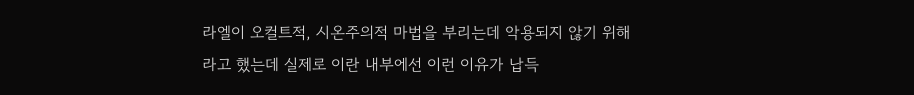라엘이 오컬트적, 시온주의적 마법을 부리는데 악용되지 않기 위해라고 했는데 실제로 이란 내부에선 이런 이유가 납득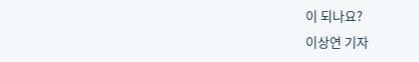이 되나요?
이상연 기자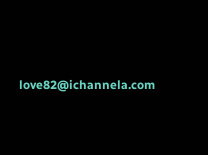love82@ichannela.com